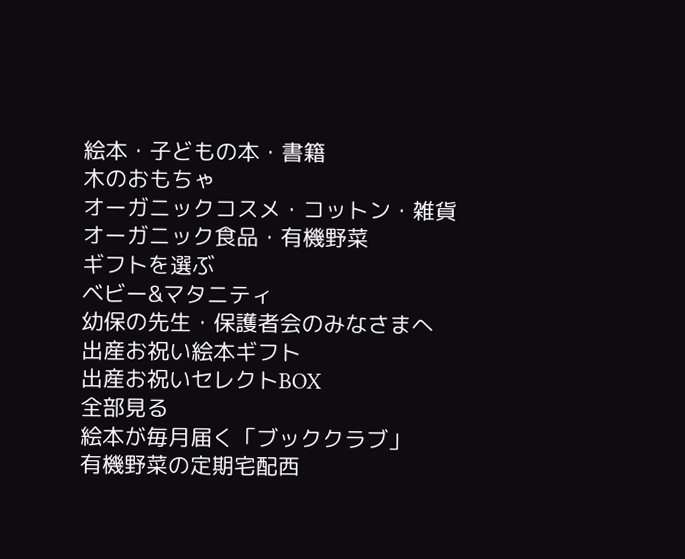絵本・子どもの本・書籍
木のおもちゃ
オーガニックコスメ・コットン・雑貨
オーガニック食品・有機野菜
ギフトを選ぶ
ベビー&マタニティ
幼保の先生・保護者会のみなさまへ
出産お祝い絵本ギフト
出産お祝いセレクトBOX
全部見る
絵本が毎月届く「ブッククラブ」
有機野菜の定期宅配西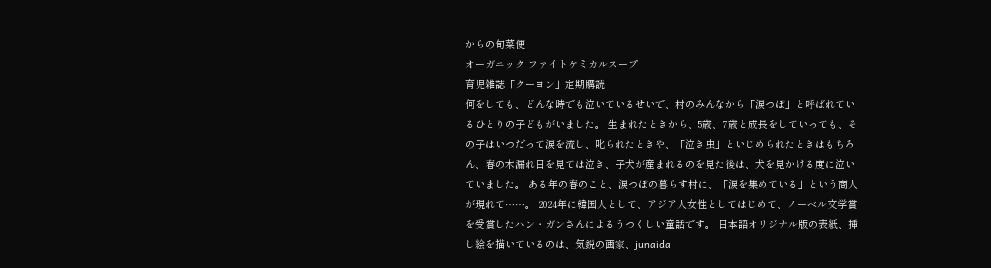からの旬菜便
オーガニック ファイトケミカルスープ
育児雑誌「クーヨン」定期購読
何をしても、どんな時でも泣いているせいで、村のみんなから「涙つぼ」と呼ばれているひとりの子どもがいました。 生まれたときから、5歳、7歳と成長をしていっても、その子はいつだって涙を流し、叱られたときや、「泣き虫」といじめられたときはもちろん、春の木漏れ日を見ては泣き、子犬が産まれるのを見た後は、犬を見かける度に泣いていました。 ある年の春のこと、涙つぼの暮らす村に、「涙を集めている」という商人が現れて……。 2024年に韓国人として、アジア人女性としてはじめて、ノーベル文学賞を受賞したハン・ガンさんによるうつくしい童話です。 日本語オリジナル版の表紙、挿し絵を描いているのは、気鋭の画家、junaida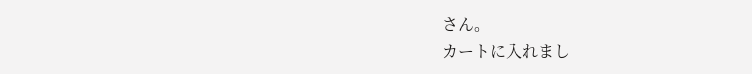さん。
カートに入れまし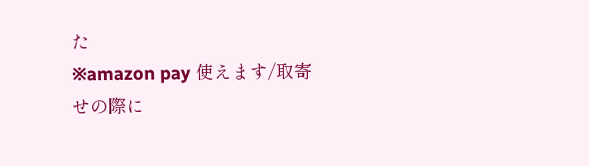た
※amazon pay 使えます/取寄せの際に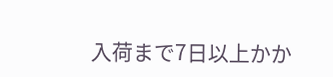入荷まで7日以上かか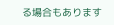る場合もあります